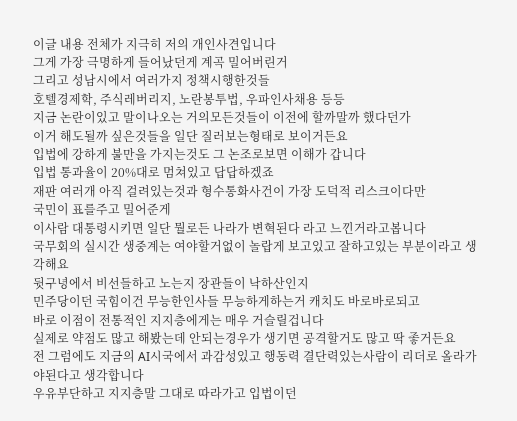이글 내용 전체가 지극히 저의 개인사견입니다
그게 가장 극명하게 들어났던게 계곡 밀어버린거
그리고 성남시에서 여러가지 정책시행한것들
호텔경제학, 주식레버리지, 노란봉투법, 우파인사채용 등등
지금 논란이있고 말이나오는 거의모든것들이 이전에 할까말까 했다던가
이거 해도될까 싶은것들을 일단 질러보는형태로 보이거든요
입법에 강하게 불만을 가지는것도 그 논조로보면 이해가 갑니다
입법 통과율이 20%대로 멈쳐있고 답답하겠죠
재판 여러개 아직 걸려있는것과 형수통화사건이 가장 도덕적 리스크이다만
국민이 표를주고 밀어준게
이사람 대통령시키면 일단 뭘로든 나라가 변혁된다 라고 느낀거라고봅니다
국무회의 실시간 생중계는 여야할거없이 놀랍게 보고있고 잘하고있는 부분이라고 생각해요
뒷구녕에서 비선들하고 노는지 장관들이 낙하산인지
민주당이던 국힘이건 무능한인사들 무능하게하는거 캐치도 바로바로되고
바로 이점이 전통적인 지지층에게는 매우 거슬릴겁니다
실제로 약점도 많고 해봤는데 안되는경우가 생기면 공격할거도 많고 딱 좋거든요
전 그럼에도 지금의 AI시국에서 과감성있고 행동력 결단력있는사람이 리더로 올라가야된다고 생각합니다
우유부단하고 지지층말 그대로 따라가고 입법이던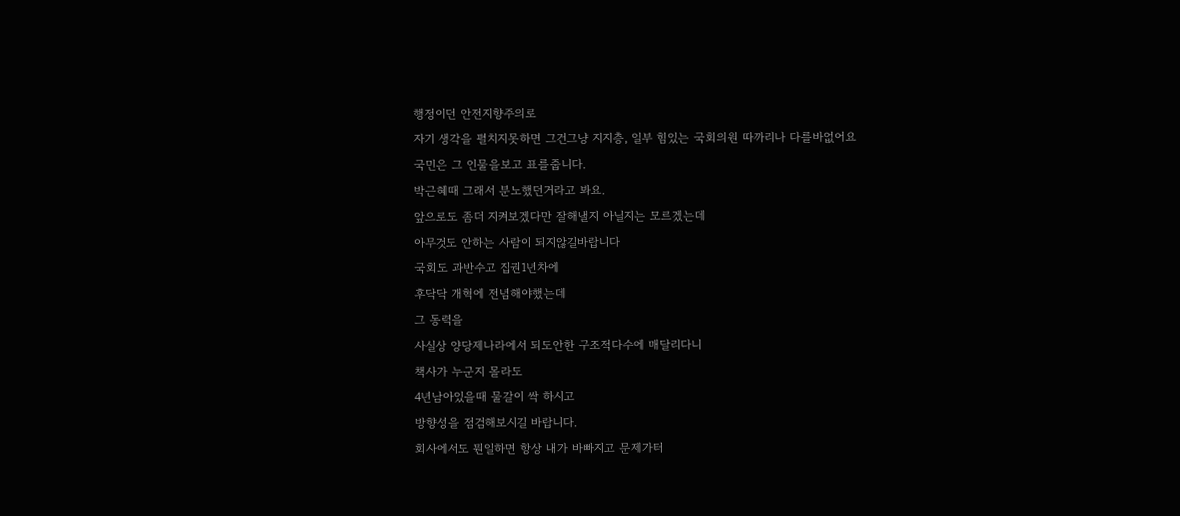행정이던 안전지향주의로
자기 생각을 펼치지못하면 그건그냥 지지층, 일부 힘있는 국회의원 따까리나 다를바없어요
국민은 그 인물을보고 표를줍니다.
박근혜때 그래서 분노했던거라고 봐요.
앞으로도 좀더 지켜보겠다만 잘해낼지 아닐지는 모르겠는데
아무것도 안하는 사람이 되지않길바랍니다
국회도 과반수고 집권1년차에
후닥닥 개혁에 전념해야했는데
그 동력을
사실상 양당제나라에서 되도안한 구조적다수에 매달리다니
책사가 누군지 몰라도
4년남아있을때 물갈이 싹 하시고
방향성을 점검해보시길 바랍니다.
회사에서도 뭔일하면 항상 내가 바빠지고 문제가터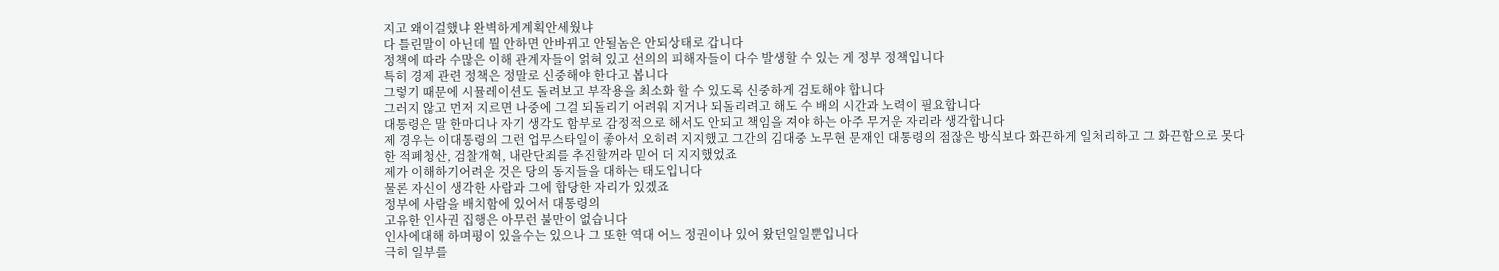지고 왜이걸했냐 완벽하게계획안세웠냐
다 틀린말이 아닌데 뭘 안하면 안바뀌고 안될놈은 안되상태로 갑니다
정책에 따라 수많은 이해 관계자들이 얽혀 있고 선의의 피해자들이 다수 발생할 수 있는 게 정부 정책입니다
특히 경제 관련 정책은 정말로 신중해야 한다고 봅니다
그렇기 때문에 시뮬레이션도 돌려보고 부작용을 최소화 할 수 있도록 신중하게 검토해야 합니다
그러지 않고 먼저 지르면 나중에 그걸 되돌리기 어려워 지거나 되돌리려고 해도 수 배의 시간과 노력이 필요합니다
대통령은 말 한마디나 자기 생각도 함부로 감정적으로 해서도 안되고 책임을 져야 하는 아주 무거운 자리라 생각합니다
제 경우는 이대통령의 그런 업무스타일이 좋아서 오히려 지지했고 그간의 김대중 노무현 문재인 대통령의 점잖은 방식보다 화끈하게 일처리하고 그 화끈함으로 못다한 적폐청산, 검찰개혁, 내란단죄를 추진할꺼라 믿어 더 지지했었죠
제가 이해하기어려운 것은 당의 동지들을 대하는 태도입니다
물론 자신이 생각한 사람과 그에 합당한 자리가 있겠죠
정부에 사람을 배치함에 있어서 대통령의
고유한 인사권 집행은 아무런 불만이 없습니다
인사에대해 하며평이 있을수는 있으나 그 또한 역대 어느 정권이나 있어 왔던일일뿐입니다
극히 일부를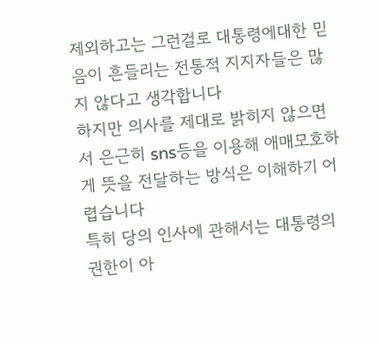제외하고는 그런걸로 대통령에대한 믿음이 흔들리는 전통적 지지자들은 많지 않다고 생각합니다
하지만 의사를 제대로 밝히지 않으면서 은근히 sns등을 이용해 애매모호하게 뜻을 전달하는 방식은 이해하기 어렵습니다
특히 당의 인사에 관해서는 대통령의 권한이 아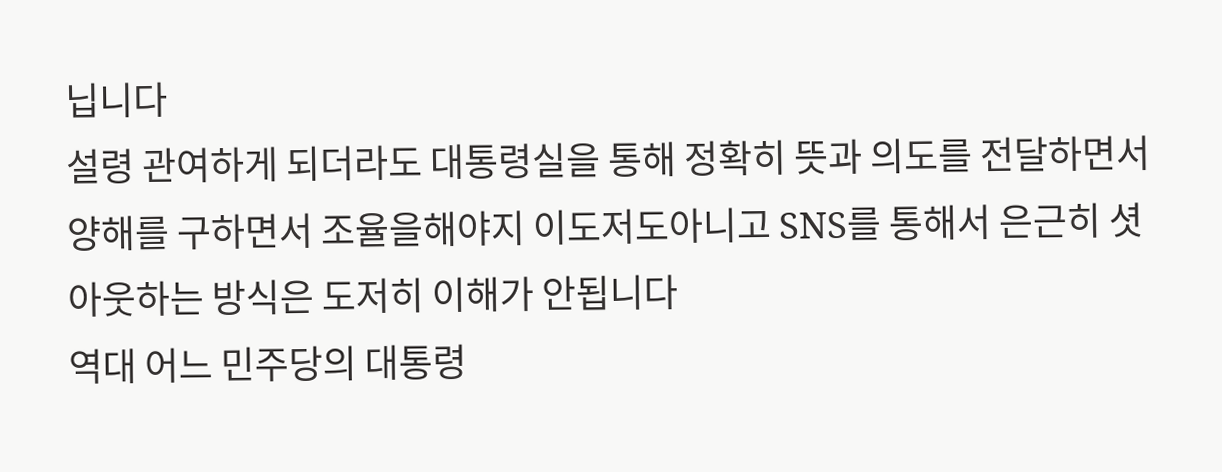닙니다
설령 관여하게 되더라도 대통령실을 통해 정확히 뜻과 의도를 전달하면서 양해를 구하면서 조율을해야지 이도저도아니고 SNS를 통해서 은근히 셧아웃하는 방식은 도저히 이해가 안됩니다
역대 어느 민주당의 대통령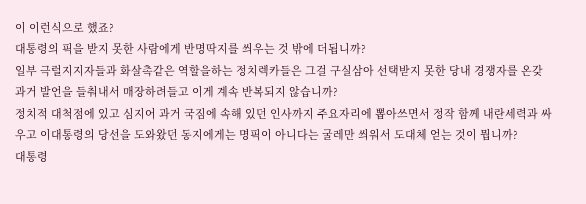이 이런식으로 했죠?
대통령의 픽을 받지 못한 사람에게 반명딱지를 씌우는 것 밖에 더됩니까?
일부 극럴지지자들과 화살촉같은 역할을하는 정치렉카들은 그걸 구실삼아 선택받지 못한 당내 경쟁자를 온갖 과거 발언을 들춰내서 매장하려들고 이게 계속 반복되지 않습니까?
정치적 대척점에 있고 심지어 과거 국짐에 속해 있던 인사까지 주요자리에 뽑아쓰면서 정작 함께 내란세력과 싸우고 이대통령의 당선을 도와왔던 동지에게는 명픽이 아니다는 굴레만 씌워서 도대체 얻는 것이 뭡니까?
대통령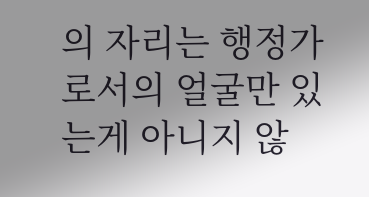의 자리는 행정가로서의 얼굴만 있는게 아니지 않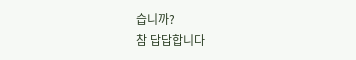습니까?
참 답답합니다